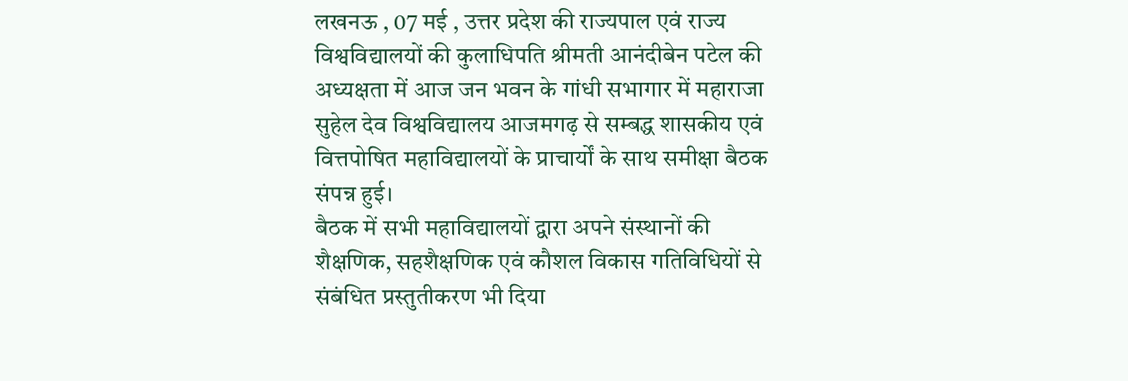लखनऊ , 07 मई , उत्तर प्रदेश की राज्यपाल एवं राज्य विश्वविद्यालयों की कुलाधिपति श्रीमती आनंदीबेन पटेल की अध्यक्षता में आज जन भवन के गांधी सभागार में महाराजा सुहेल देव विश्वविद्यालय आजमगढ़ से सम्बद्ध शासकीय एवं वित्तपोषित महाविद्यालयों के प्राचार्यों के साथ समीक्षा बैठक संपन्न हुई।
बैठक में सभी महाविद्यालयों द्वारा अपने संस्थानों की शैक्षणिक, सहशैक्षणिक एवं कौशल विकास गतिविधियों से संबंधित प्रस्तुतीकरण भी दिया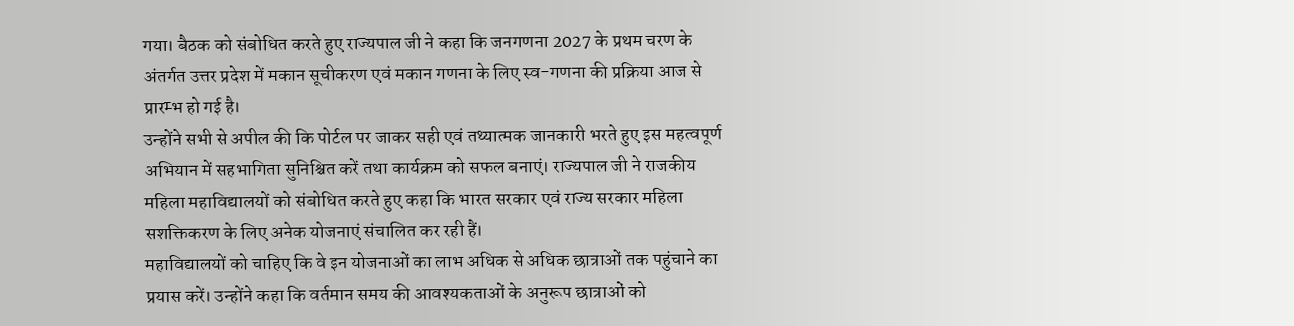गया। बैठक को संबोधित करते हुए राज्यपाल जी ने कहा कि जनगणना 2027 के प्रथम चरण के अंतर्गत उत्तर प्रदेश में मकान सूचीकरण एवं मकान गणना के लिए स्व-गणना की प्रक्रिया आज से प्रारम्भ हो गई है।
उन्होंने सभी से अपील की कि पोर्टल पर जाकर सही एवं तथ्यात्मक जानकारी भरते हुए इस महत्वपूर्ण अभियान में सहभागिता सुनिश्चित करें तथा कार्यक्रम को सफल बनाएं। राज्यपाल जी ने राजकीय महिला महाविद्यालयों को संबोधित करते हुए कहा कि भारत सरकार एवं राज्य सरकार महिला सशक्तिकरण के लिए अनेक योजनाएं संचालित कर रही हैं।
महाविद्यालयों को चाहिए कि वे इन योजनाओं का लाभ अधिक से अधिक छात्राओं तक पहुंचाने का प्रयास करें। उन्होंने कहा कि वर्तमान समय की आवश्यकताओं के अनुरूप छात्राओं को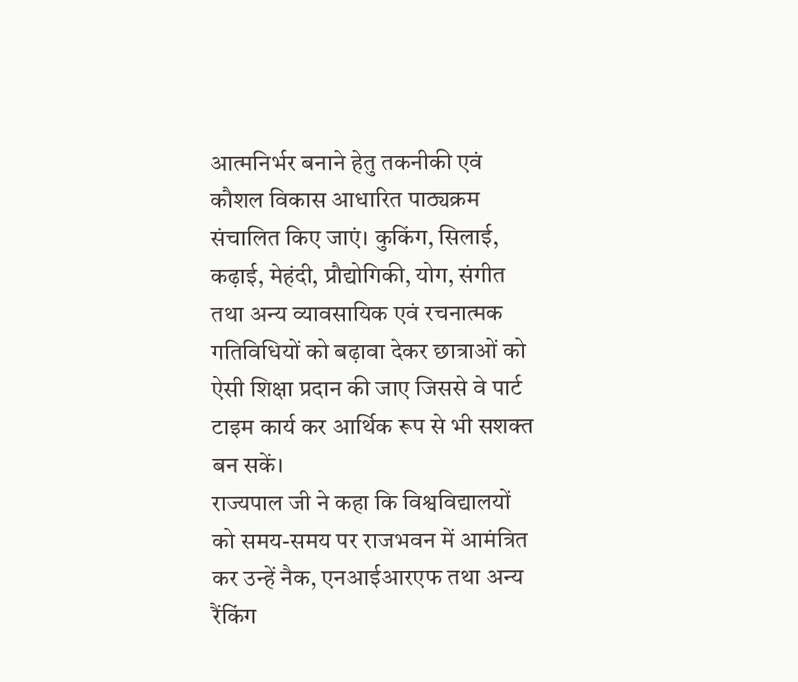आत्मनिर्भर बनाने हेतु तकनीकी एवं कौशल विकास आधारित पाठ्यक्रम संचालित किए जाएं। कुकिंग, सिलाई, कढ़ाई, मेहंदी, प्रौद्योगिकी, योग, संगीत तथा अन्य व्यावसायिक एवं रचनात्मक गतिविधियों को बढ़ावा देकर छात्राओं को ऐसी शिक्षा प्रदान की जाए जिससे वे पार्ट टाइम कार्य कर आर्थिक रूप से भी सशक्त बन सकें।
राज्यपाल जी ने कहा कि विश्वविद्यालयों को समय-समय पर राजभवन में आमंत्रित कर उन्हें नैक, एनआईआरएफ तथा अन्य रैंकिंग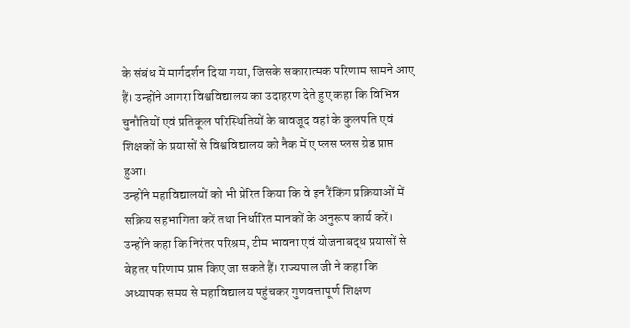के संबंध में मार्गदर्शन दिया गया, जिसके सकारात्मक परिणाम सामने आए हैं। उन्होंने आगरा विश्वविद्यालय का उदाहरण देते हुए कहा कि विभिन्न चुनौतियों एवं प्रतिकूल परिस्थितियों के बावजूद वहां के कुलपति एवं शिक्षकों के प्रयासों से विश्वविद्यालय को नैक में ए प्लस प्लस ग्रेड प्राप्त हुआ।
उन्होंने महाविद्यालयों को भी प्रेरित किया कि वे इन रैंकिंग प्रक्रियाओं में सक्रिय सहभागिता करें तथा निर्धारित मानकों के अनुरूप कार्य करें। उन्होंने कहा कि निरंतर परिश्रम, टीम भावना एवं योजनाबद्ध प्रयासों से बेहतर परिणाम प्राप्त किए जा सकते हैं। राज्यपाल जी ने कहा कि अध्यापक समय से महाविद्यालय पहुंचकर गुणवत्तापूर्ण शिक्षण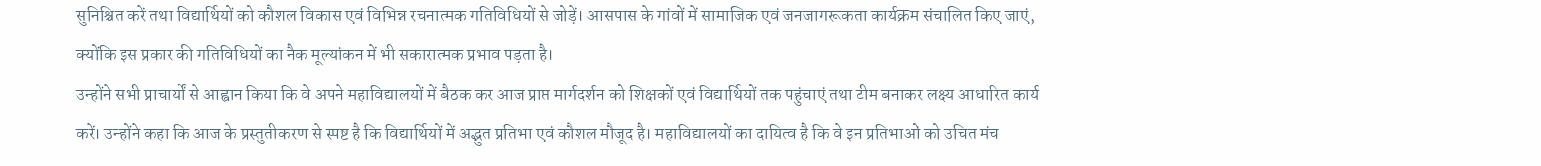सुनिश्चित करें तथा विद्यार्थियों को कौशल विकास एवं विभिन्न रचनात्मक गतिविधियों से जोड़ें। आसपास के गांवों में सामाजिक एवं जनजागरूकता कार्यक्रम संचालित किए जाएं, क्योंकि इस प्रकार की गतिविधियों का नैक मूल्यांकन में भी सकारात्मक प्रभाव पड़ता है।
उन्होंने सभी प्राचार्यों से आह्वान किया कि वे अपने महाविद्यालयों में बैठक कर आज प्राप्त मार्गदर्शन को शिक्षकों एवं विद्यार्थियों तक पहुंचाएं तथा टीम बनाकर लक्ष्य आधारित कार्य करें। उन्होंने कहा कि आज के प्रस्तुतीकरण से स्पष्ट है कि विद्यार्थियों में अद्भुत प्रतिभा एवं कौशल मौजूद है। महाविद्यालयों का दायित्व है कि वे इन प्रतिभाओं को उचित मंच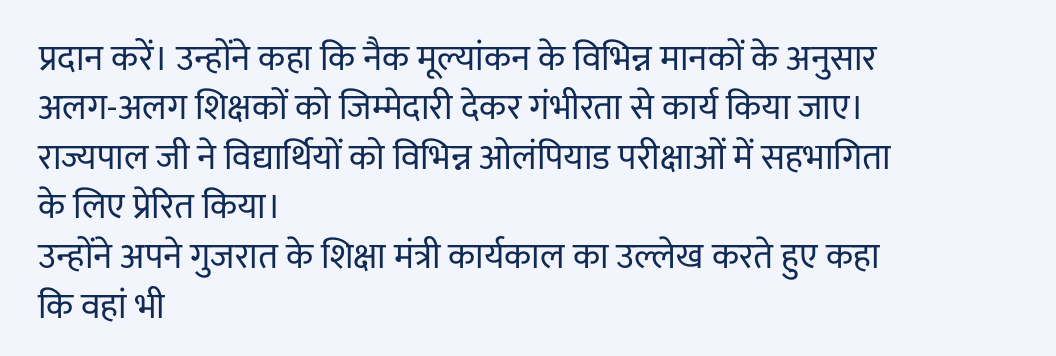प्रदान करें। उन्होंने कहा कि नैक मूल्यांकन के विभिन्न मानकों के अनुसार अलग-अलग शिक्षकों को जिम्मेदारी देकर गंभीरता से कार्य किया जाए। राज्यपाल जी ने विद्यार्थियों को विभिन्न ओलंपियाड परीक्षाओं में सहभागिता के लिए प्रेरित किया।
उन्होंने अपने गुजरात के शिक्षा मंत्री कार्यकाल का उल्लेख करते हुए कहा कि वहां भी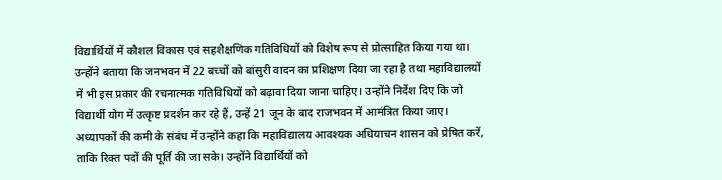विद्यार्थियों में कौशल विकास एवं सहशैक्षणिक गतिविधियों को विशेष रूप से प्रोत्साहित किया गया था। उन्होंने बताया कि जनभवन में 22 बच्चों को बांसुरी वादन का प्रशिक्षण दिया जा रहा है तथा महाविद्यालयों में भी इस प्रकार की रचनात्मक गतिविधियों को बढ़ावा दिया जाना चाहिए। उन्होंने निर्देश दिए कि जो विद्यार्थी योग में उत्कृष्ट प्रदर्शन कर रहे हैं, उन्हें 21 जून के बाद राजभवन में आमंत्रित किया जाए।
अध्यापकों की कमी के संबंध में उन्होंने कहा कि महाविद्यालय आवश्यक अधियाचन शासन को प्रेषित करें, ताकि रिक्त पदों की पूर्ति की जा सके। उन्होंने विद्यार्थियों को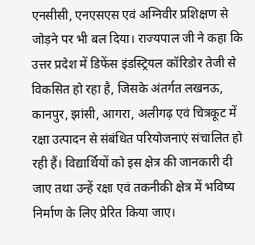एनसीसी, एनएसएस एवं अग्निवीर प्रशिक्षण से जोड़ने पर भी बल दिया। राज्यपाल जी ने कहा कि उत्तर प्रदेश में डिफेंस इंडस्ट्रियल कॉरिडोर तेजी से विकसित हो रहा है, जिसके अंतर्गत लखनऊ, कानपुर, झांसी, आगरा, अलीगढ़ एवं चित्रकूट में रक्षा उत्पादन से संबंधित परियोजनाएं संचालित हो रही हैं। विद्यार्थियों को इस क्षेत्र की जानकारी दी जाए तथा उन्हें रक्षा एवं तकनीकी क्षेत्र में भविष्य निर्माण के लिए प्रेरित किया जाए।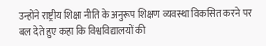उन्होंने राष्ट्रीय शिक्षा नीति के अनुरूप शिक्षण व्यवस्था विकसित करने पर बल देते हुए कहा कि विश्वविद्यालयों की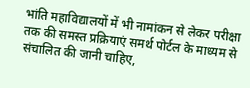भांति महाविद्यालयों में भी नामांकन से लेकर परीक्षा तक की समस्त प्रक्रियाएं समर्थ पोर्टल के माध्यम से संचालित की जानी चाहिए,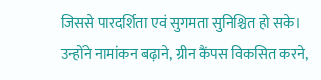जिससे पारदर्शिता एवं सुगमता सुनिश्चित हो सके। उन्होंने नामांकन बढ़ाने, ग्रीन कैंपस विकसित करने,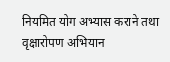नियमित योग अभ्यास कराने तथा वृक्षारोपण अभियान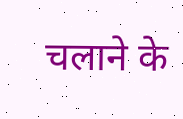चलाने के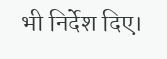भी निर्देश दिए।